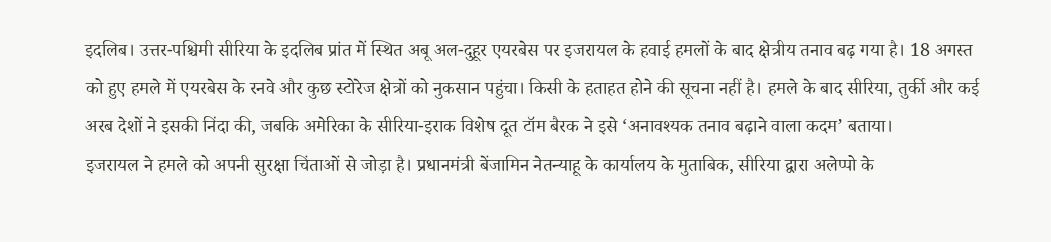इदलिब। उत्तर-पश्चिमी सीरिया के इदलिब प्रांत में स्थित अबू अल-दुहूर एयरबेस पर इजरायल के हवाई हमलों के बाद क्षेत्रीय तनाव बढ़ गया है। 18 अगस्त को हुए हमले में एयरबेस के रनवे और कुछ स्टोरेज क्षेत्रों को नुकसान पहुंचा। किसी के हताहत होने की सूचना नहीं है। हमले के बाद सीरिया, तुर्की और कई अरब देशों ने इसकी निंदा की, जबकि अमेरिका के सीरिया-इराक विशेष दूत टॉम बैरक ने इसे ‘अनावश्यक तनाव बढ़ाने वाला कदम’ बताया।
इजरायल ने हमले को अपनी सुरक्षा चिंताओं से जोड़ा है। प्रधानमंत्री बेंजामिन नेतन्याहू के कार्यालय के मुताबिक, सीरिया द्वारा अलेप्पो के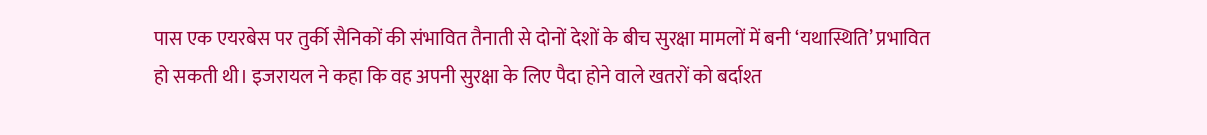पास एक एयरबेस पर तुर्की सैनिकों की संभावित तैनाती से दोनों देशों के बीच सुरक्षा मामलों में बनी ‘यथास्थिति’ प्रभावित हो सकती थी। इजरायल ने कहा कि वह अपनी सुरक्षा के लिए पैदा होने वाले खतरों को बर्दाश्त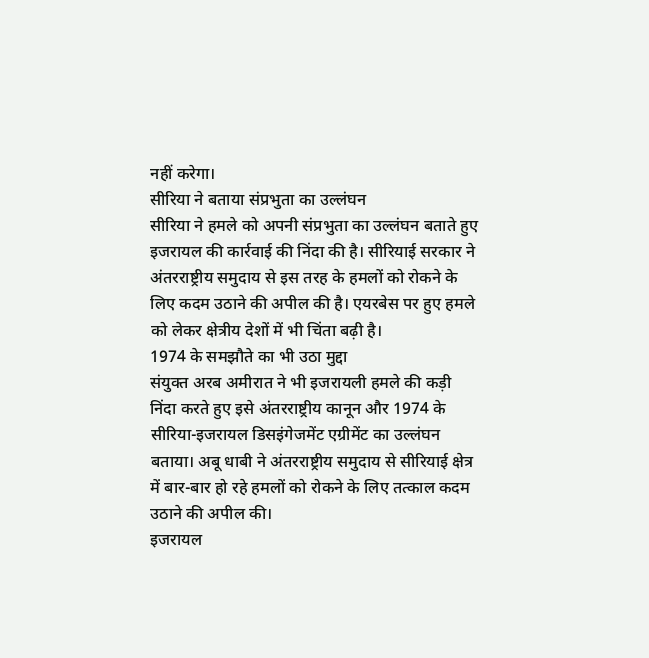नहीं करेगा।
सीरिया ने बताया संप्रभुता का उल्लंघन
सीरिया ने हमले को अपनी संप्रभुता का उल्लंघन बताते हुए इजरायल की कार्रवाई की निंदा की है। सीरियाई सरकार ने अंतरराष्ट्रीय समुदाय से इस तरह के हमलों को रोकने के लिए कदम उठाने की अपील की है। एयरबेस पर हुए हमले को लेकर क्षेत्रीय देशों में भी चिंता बढ़ी है।
1974 के समझौते का भी उठा मुद्दा
संयुक्त अरब अमीरात ने भी इजरायली हमले की कड़ी निंदा करते हुए इसे अंतरराष्ट्रीय कानून और 1974 के सीरिया-इजरायल डिसइंगेजमेंट एग्रीमेंट का उल्लंघन बताया। अबू धाबी ने अंतरराष्ट्रीय समुदाय से सीरियाई क्षेत्र में बार-बार हो रहे हमलों को रोकने के लिए तत्काल कदम उठाने की अपील की।
इजरायल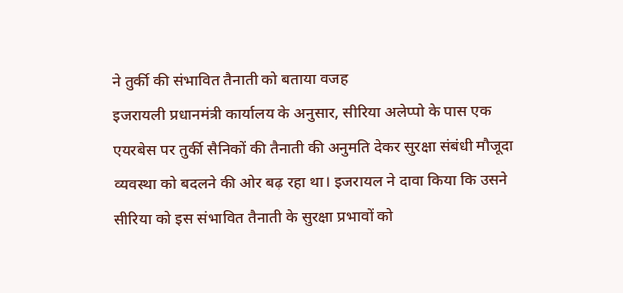ने तुर्की की संभावित तैनाती को बताया वजह
इजरायली प्रधानमंत्री कार्यालय के अनुसार, सीरिया अलेप्पो के पास एक एयरबेस पर तुर्की सैनिकों की तैनाती की अनुमति देकर सुरक्षा संबंधी मौजूदा व्यवस्था को बदलने की ओर बढ़ रहा था। इजरायल ने दावा किया कि उसने सीरिया को इस संभावित तैनाती के सुरक्षा प्रभावों को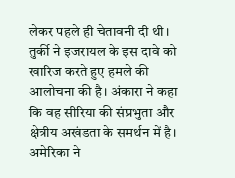लेकर पहले ही चेतावनी दी थी।
तुर्की ने इजरायल के इस दावे को खारिज करते हुए हमले की आलोचना की है। अंकारा ने कहा कि वह सीरिया की संप्रभुता और क्षेत्रीय अखंडता के समर्थन में है।
अमेरिका ने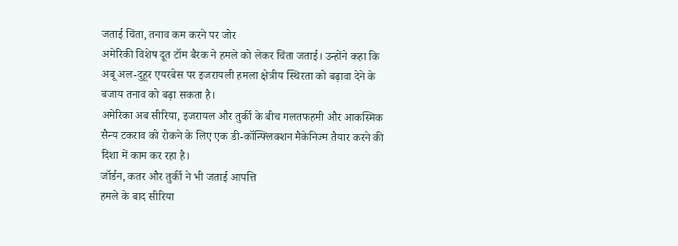जताई चिंता, तनाव कम करने पर जोर
अमेरिकी विशेष दूत टॉम बैरक ने हमले को लेकर चिंता जताई। उन्होंने कहा कि अबू अल-दुहूर एयरबेस पर इजरायली हमला क्षेत्रीय स्थिरता को बढ़ावा देने के बजाय तनाव को बढ़ा सकता है।
अमेरिका अब सीरिया, इजरायल और तुर्की के बीच गलतफहमी और आकस्मिक सैन्य टकराव को रोकने के लिए एक डी-कॉन्फ्लिक्शन मैकेनिज्म तैयार करने की दिशा में काम कर रहा है।
जॉर्डन, कतर और तुर्की ने भी जताई आपत्ति
हमले के बाद सीरिया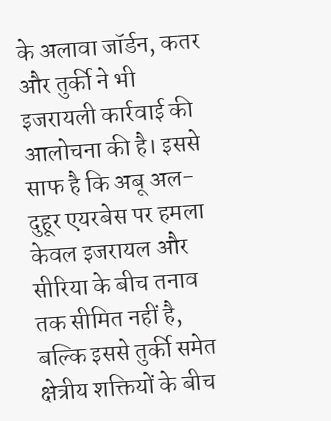के अलावा जॉर्डन, कतर और तुर्की ने भी इजरायली कार्रवाई की आलोचना की है। इससे साफ है कि अबू अल-दुहूर एयरबेस पर हमला केवल इजरायल और सीरिया के बीच तनाव तक सीमित नहीं है, बल्कि इससे तुर्की समेत क्षेत्रीय शक्तियों के बीच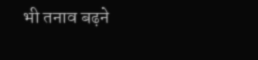भी तनाव बढ़ने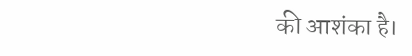की आशंका है।